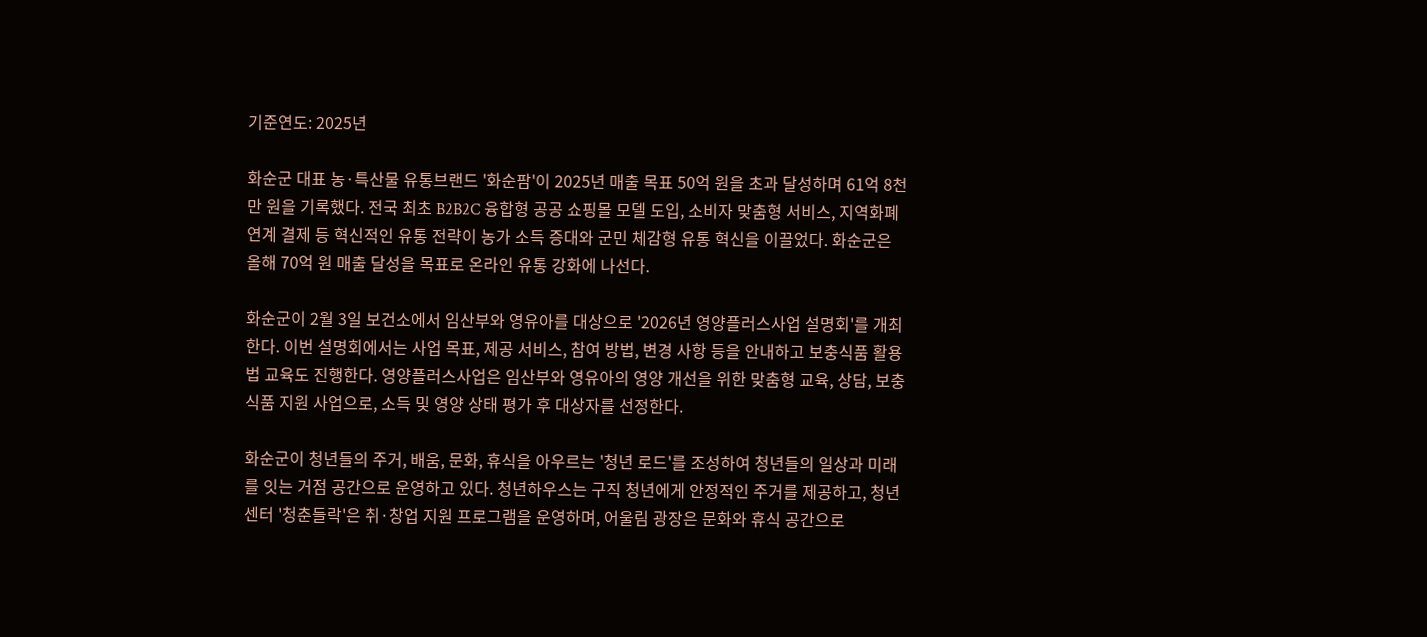기준연도: 2025년

화순군 대표 농·특산물 유통브랜드 '화순팜'이 2025년 매출 목표 50억 원을 초과 달성하며 61억 8천만 원을 기록했다. 전국 최초 B2B2C 융합형 공공 쇼핑몰 모델 도입, 소비자 맞춤형 서비스, 지역화폐 연계 결제 등 혁신적인 유통 전략이 농가 소득 증대와 군민 체감형 유통 혁신을 이끌었다. 화순군은 올해 70억 원 매출 달성을 목표로 온라인 유통 강화에 나선다.

화순군이 2월 3일 보건소에서 임산부와 영유아를 대상으로 '2026년 영양플러스사업 설명회'를 개최한다. 이번 설명회에서는 사업 목표, 제공 서비스, 참여 방법, 변경 사항 등을 안내하고 보충식품 활용법 교육도 진행한다. 영양플러스사업은 임산부와 영유아의 영양 개선을 위한 맞춤형 교육, 상담, 보충식품 지원 사업으로, 소득 및 영양 상태 평가 후 대상자를 선정한다.

화순군이 청년들의 주거, 배움, 문화, 휴식을 아우르는 '청년 로드'를 조성하여 청년들의 일상과 미래를 잇는 거점 공간으로 운영하고 있다. 청년하우스는 구직 청년에게 안정적인 주거를 제공하고, 청년센터 '청춘들락'은 취·창업 지원 프로그램을 운영하며, 어울림 광장은 문화와 휴식 공간으로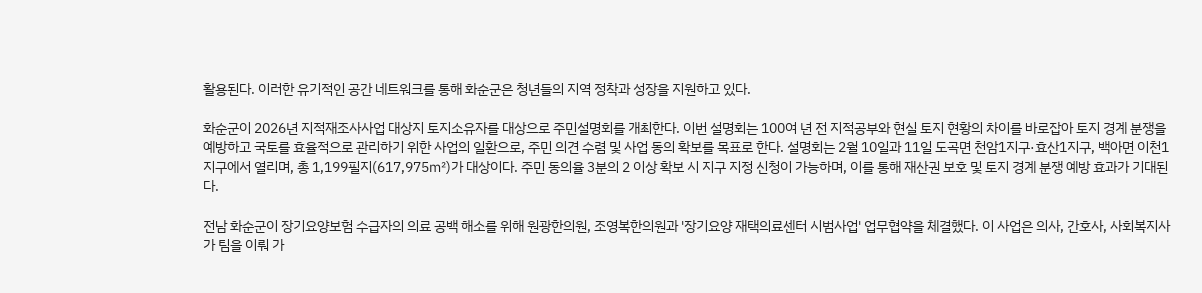활용된다. 이러한 유기적인 공간 네트워크를 통해 화순군은 청년들의 지역 정착과 성장을 지원하고 있다.

화순군이 2026년 지적재조사사업 대상지 토지소유자를 대상으로 주민설명회를 개최한다. 이번 설명회는 100여 년 전 지적공부와 현실 토지 현황의 차이를 바로잡아 토지 경계 분쟁을 예방하고 국토를 효율적으로 관리하기 위한 사업의 일환으로, 주민 의견 수렴 및 사업 동의 확보를 목표로 한다. 설명회는 2월 10일과 11일 도곡면 천암1지구·효산1지구, 백아면 이천1지구에서 열리며, 총 1,199필지(617,975㎡)가 대상이다. 주민 동의율 3분의 2 이상 확보 시 지구 지정 신청이 가능하며, 이를 통해 재산권 보호 및 토지 경계 분쟁 예방 효과가 기대된다.

전남 화순군이 장기요양보험 수급자의 의료 공백 해소를 위해 원광한의원, 조영복한의원과 '장기요양 재택의료센터 시범사업' 업무협약을 체결했다. 이 사업은 의사, 간호사, 사회복지사가 팀을 이뤄 가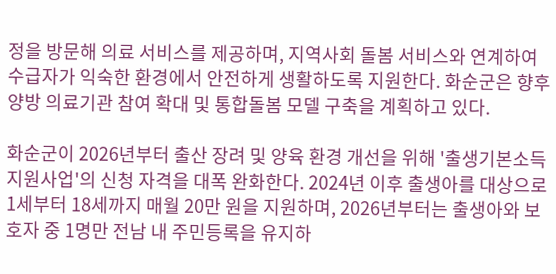정을 방문해 의료 서비스를 제공하며, 지역사회 돌봄 서비스와 연계하여 수급자가 익숙한 환경에서 안전하게 생활하도록 지원한다. 화순군은 향후 양방 의료기관 참여 확대 및 통합돌봄 모델 구축을 계획하고 있다.

화순군이 2026년부터 출산 장려 및 양육 환경 개선을 위해 '출생기본소득 지원사업'의 신청 자격을 대폭 완화한다. 2024년 이후 출생아를 대상으로 1세부터 18세까지 매월 20만 원을 지원하며, 2026년부터는 출생아와 보호자 중 1명만 전남 내 주민등록을 유지하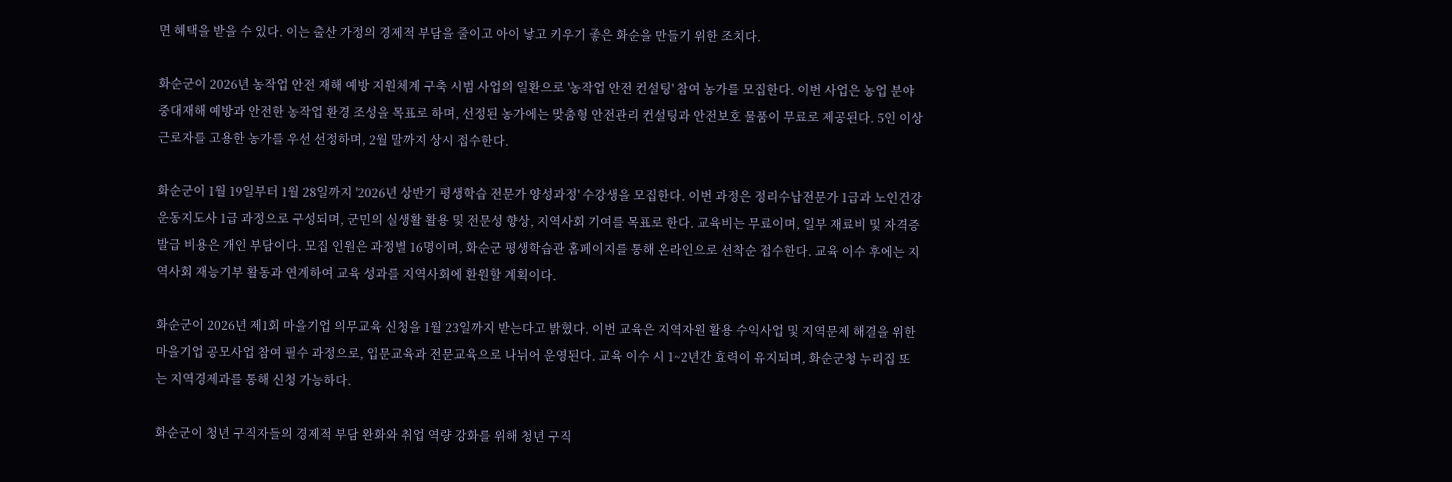면 혜택을 받을 수 있다. 이는 출산 가정의 경제적 부담을 줄이고 아이 낳고 키우기 좋은 화순을 만들기 위한 조치다.

화순군이 2026년 농작업 안전 재해 예방 지원체계 구축 시범 사업의 일환으로 '농작업 안전 컨설팅' 참여 농가를 모집한다. 이번 사업은 농업 분야 중대재해 예방과 안전한 농작업 환경 조성을 목표로 하며, 선정된 농가에는 맞춤형 안전관리 컨설팅과 안전보호 물품이 무료로 제공된다. 5인 이상 근로자를 고용한 농가를 우선 선정하며, 2월 말까지 상시 접수한다.

화순군이 1월 19일부터 1월 28일까지 '2026년 상반기 평생학습 전문가 양성과정' 수강생을 모집한다. 이번 과정은 정리수납전문가 1급과 노인건강운동지도사 1급 과정으로 구성되며, 군민의 실생활 활용 및 전문성 향상, 지역사회 기여를 목표로 한다. 교육비는 무료이며, 일부 재료비 및 자격증 발급 비용은 개인 부담이다. 모집 인원은 과정별 16명이며, 화순군 평생학습관 홈페이지를 통해 온라인으로 선착순 접수한다. 교육 이수 후에는 지역사회 재능기부 활동과 연계하여 교육 성과를 지역사회에 환원할 계획이다.

화순군이 2026년 제1회 마을기업 의무교육 신청을 1월 23일까지 받는다고 밝혔다. 이번 교육은 지역자원 활용 수익사업 및 지역문제 해결을 위한 마을기업 공모사업 참여 필수 과정으로, 입문교육과 전문교육으로 나뉘어 운영된다. 교육 이수 시 1~2년간 효력이 유지되며, 화순군청 누리집 또는 지역경제과를 통해 신청 가능하다.

화순군이 청년 구직자들의 경제적 부담 완화와 취업 역량 강화를 위해 청년 구직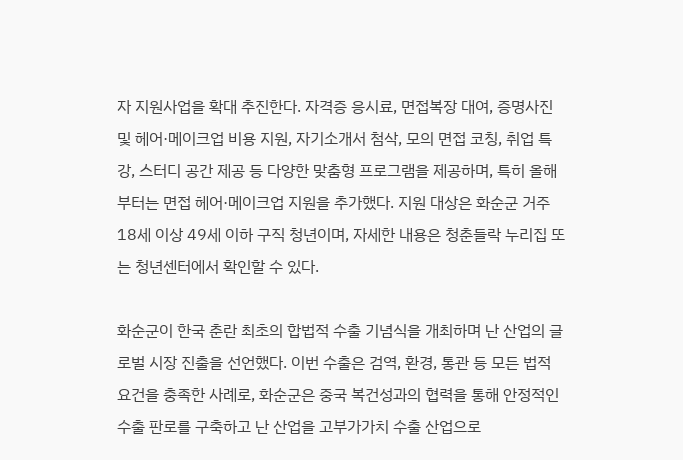자 지원사업을 확대 추진한다. 자격증 응시료, 면접복장 대여, 증명사진 및 헤어·메이크업 비용 지원, 자기소개서 첨삭, 모의 면접 코칭, 취업 특강, 스터디 공간 제공 등 다양한 맞춤형 프로그램을 제공하며, 특히 올해부터는 면접 헤어·메이크업 지원을 추가했다. 지원 대상은 화순군 거주 18세 이상 49세 이하 구직 청년이며, 자세한 내용은 청춘들락 누리집 또는 청년센터에서 확인할 수 있다.

화순군이 한국 춘란 최초의 합법적 수출 기념식을 개최하며 난 산업의 글로벌 시장 진출을 선언했다. 이번 수출은 검역, 환경, 통관 등 모든 법적 요건을 충족한 사례로, 화순군은 중국 복건성과의 협력을 통해 안정적인 수출 판로를 구축하고 난 산업을 고부가가치 수출 산업으로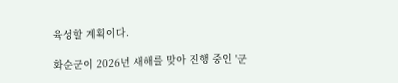육성할 계획이다.

화순군이 2026년 새해를 맞아 진행 중인 '군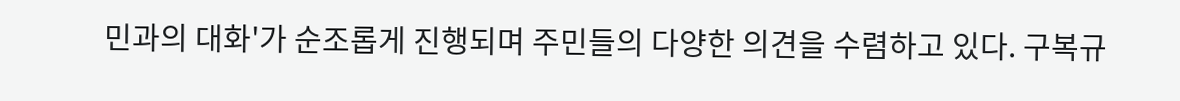민과의 대화'가 순조롭게 진행되며 주민들의 다양한 의견을 수렴하고 있다. 구복규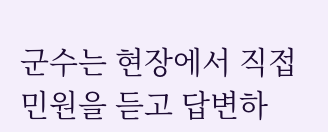군수는 현장에서 직접 민원을 듣고 답변하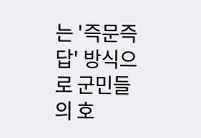는 '즉문즉답' 방식으로 군민들의 호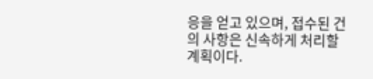응을 얻고 있으며, 접수된 건의 사항은 신속하게 처리할 계획이다.